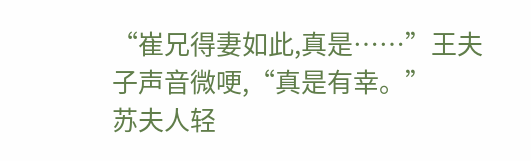“崔兄得妻如此,真是……”王夫子声音微哽,“真是有幸。”
苏夫人轻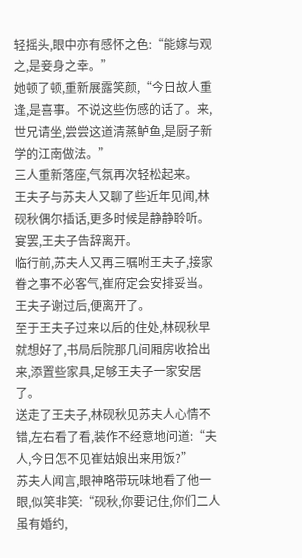轻摇头,眼中亦有感怀之色:“能嫁与观之,是妾身之幸。”
她顿了顿,重新展露笑颜,“今日故人重逢,是喜事。不说这些伤感的话了。来,世兄请坐,尝尝这道清蒸鲈鱼,是厨子新学的江南做法。”
三人重新落座,气氛再次轻松起来。
王夫子与苏夫人又聊了些近年见闻,林砚秋偶尔插话,更多时候是静静聆听。
宴罢,王夫子告辞离开。
临行前,苏夫人又再三嘱咐王夫子,接家眷之事不必客气,崔府定会安排妥当。
王夫子谢过后,便离开了。
至于王夫子过来以后的住处,林砚秋早就想好了,书局后院那几间厢房收拾出来,添置些家具,足够王夫子一家安居了。
送走了王夫子,林砚秋见苏夫人心情不错,左右看了看,装作不经意地问道:“夫人,今日怎不见崔姑娘出来用饭?”
苏夫人闻言,眼神略带玩味地看了他一眼,似笑非笑:“砚秋,你要记住,你们二人虽有婚约,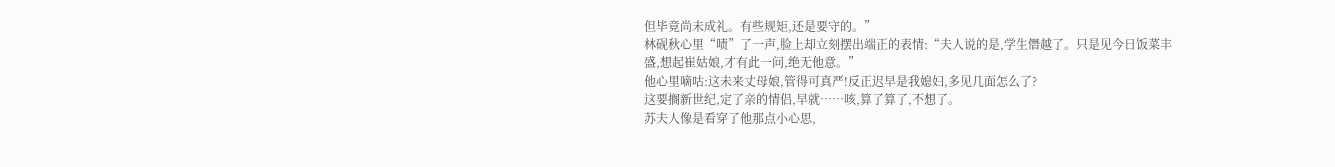但毕竟尚未成礼。有些规矩,还是要守的。”
林砚秋心里“啧”了一声,脸上却立刻摆出端正的表情:“夫人说的是,学生僭越了。只是见今日饭菜丰盛,想起崔姑娘,才有此一问,绝无他意。”
他心里嘀咕:这未来丈母娘,管得可真严!反正迟早是我媳妇,多见几面怎么了?
这要搁新世纪,定了亲的情侣,早就……咳,算了算了,不想了。
苏夫人像是看穿了他那点小心思,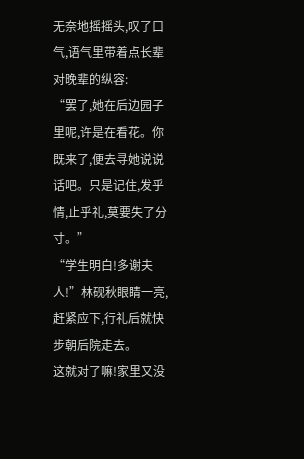无奈地摇摇头,叹了口气,语气里带着点长辈对晚辈的纵容:
“罢了,她在后边园子里呢,许是在看花。你既来了,便去寻她说说话吧。只是记住,发乎情,止乎礼,莫要失了分寸。”
“学生明白!多谢夫人!”林砚秋眼睛一亮,赶紧应下,行礼后就快步朝后院走去。
这就对了嘛!家里又没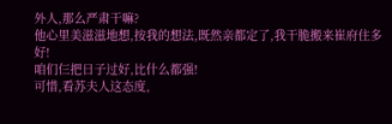外人,那么严肃干嘛?
他心里美滋滋地想,按我的想法,既然亲都定了,我干脆搬来崔府住多好!
咱们仨把日子过好,比什么都强!
可惜,看苏夫人这态度,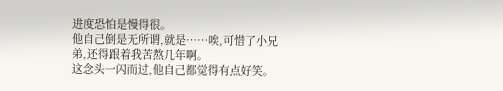进度恐怕是慢得很。
他自己倒是无所谓,就是……唉,可惜了小兄弟,还得跟着我苦熬几年啊。
这念头一闪而过,他自己都觉得有点好笑。